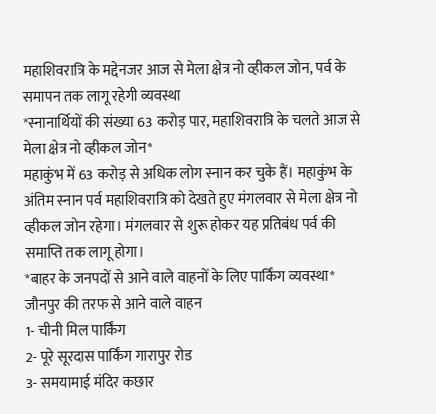महाशिवरात्रि के मद्देनजर आज से मेला क्षेत्र नो व्हीकल जोन, पर्व के समापन तक लागू रहेगी व्यवस्था
*स्नानार्थियों की संख्या 63 करोड़ पार, महाशिवरात्रि के चलते आज से मेला क्षेत्र नो व्हीकल जोन*
महाकुंभ में 63 करोड़ से अधिक लोग स्नान कर चुके हैं। महाकुंभ के अंतिम स्नान पर्व महाशिवरात्रि को देखते हुए मंगलवार से मेला क्षेत्र नो व्हीकल जोन रहेगा। मंगलवार से शुरू होकर यह प्रतिबंध पर्व की समाप्ति तक लागू होगा।
*बाहर के जनपदों से आने वाले वाहनों के लिए पार्किंग व्यवस्था*
जौनपुर की तरफ से आने वाले वाहन
1- चीनी मिल पार्किंग
2- पूरे सूरदास पार्किंग गारापुर रोड
3- समयामाई मंदिर कछार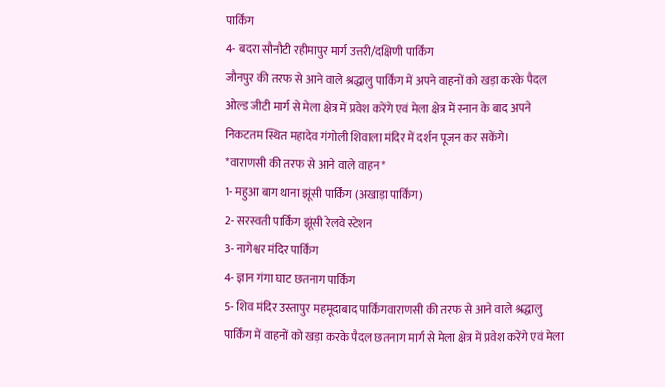पार्किंग
4- बदरा सौनौटी रहीमापुर मार्ग उत्तरी/दक्षिणी पार्किंग
जौनपुर की तरफ से आने वाले श्रद्धालु पार्किंग में अपने वाहनों को खड़ा करके पैदल ओल्ड जीटी मार्ग से मेला क्षेत्र में प्रवेश करेंगे एवं मेला क्षेत्र में स्नान के बाद अपने निकटतम स्थित महादेव गंगोली शिवाला मंदिर में दर्शन पूजन कर सकेंगे।
*वाराणसी की तरफ से आने वाले वाहन*
1- महुआ बाग थाना झूंसी पार्किंग (अखाड़ा पार्किंग)
2- सरस्वती पार्किंग झूंसी रेलवे स्टेशन
3- नागेश्वर मंदिर पार्किंग
4- ज्ञान गंगा घाट छतनाग पार्किंग
5- शिव मंदिर उस्तापुर महमूदाबाद पार्किंगवाराणसी की तरफ से आने वाले श्रद्धालु पार्किंग में वाहनों को खड़ा करके पैदल छतनाग मार्ग से मेला क्षेत्र में प्रवेश करेंगे एवं मेला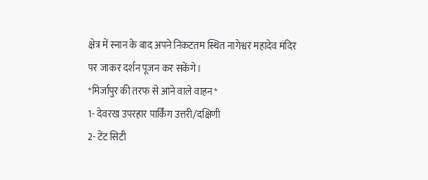क्षेत्र में स्नान के बाद अपने निकटतम स्थित नागेश्वर महादेव मंदिर पर जाकर दर्शन पूजन कर सकेंगे।
*मिर्जापुर की तरफ से आने वाले वाहन*
1- देवरख उपरहार पार्किंग उत्तरी/दक्षिणी
2- टेंट सिटी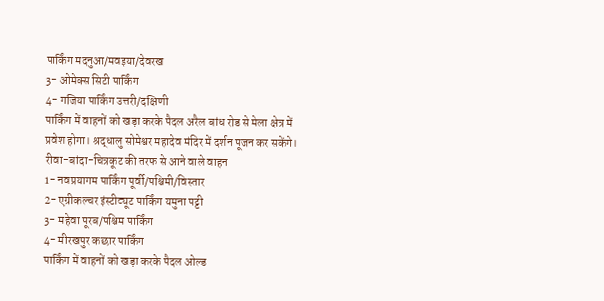पार्किंग मदनुआ/मवइया/देवरख
3- ओमेक्स सिटी पार्किंग
4- गजिया पार्किंग उत्तरी/दक्षिणी
पार्किंग में वाहनों को खड़ा करके पैदल अरैल बांध रोड से मेला क्षेत्र में प्रवेश होगा। श्रद्धालु सोमेश्वर महादेव मंदिर में दर्शन पूजन कर सकेंगे।
रीवा-बांदा-चित्रकूट की तरफ से आने वाले वाहन
1- नवप्रयागम पार्किंग पूर्वी/पश्चिमी/विस्तार
2- एग्रीकल्चर इंस्टीट्यूट पार्किंग यमुना पट्टी
3- महेवा पूरब/पश्चिम पार्किंग
4- मीरखपुर कछार पार्किंग
पार्किंग में वाहनों को खड़ा करके पैदल ओल्ड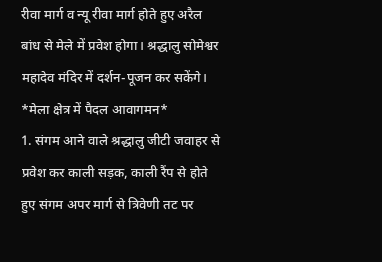रीवा मार्ग व न्यू रीवा मार्ग होते हुए अरैल बांध से मेले में प्रवेश होगा। श्रद्धालु सोमेश्वर महादेव मंदिर में दर्शन-पूजन कर सकेंगे।
*मेला क्षेत्र में पैदल आवागमन*
1. संगम आने वाले श्रद्धालु जीटी जवाहर से प्रवेश कर काली सड़क, काली रैंप से होते हुए संगम अपर मार्ग से त्रिवेणी तट पर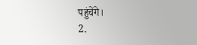पहुंचेंगे।
2.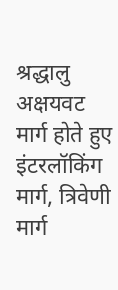श्रद्धालु अक्षयवट मार्ग होते हुए इंटरलॉकिंग मार्ग, त्रिवेणी मार्ग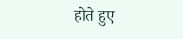होते हुए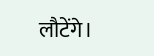लौटेंगे।